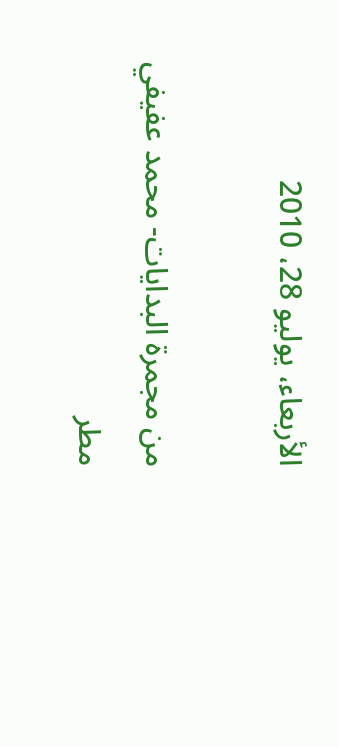الأربعاء، يوليو 28، 2010

من مجمرة البدايات- محمد عفيفي مطر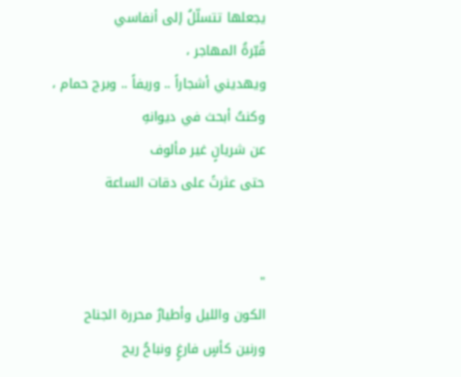يجعلها تتسلّلُ إلى أنفاسي
قُبّرةُ المهاجر ،
ويهديني أشجاراً .. وريفاً .. وبرج حمام ،
وكنتُ أبحث في ديوانهِ
عن شريانٍ غير مألوف
حتى عثرتً على دقات الساعة


"
الكون والليل وأطيارٌ محررة الجناح
ورنين كأسٍ فارغٍ ونباحُ ريح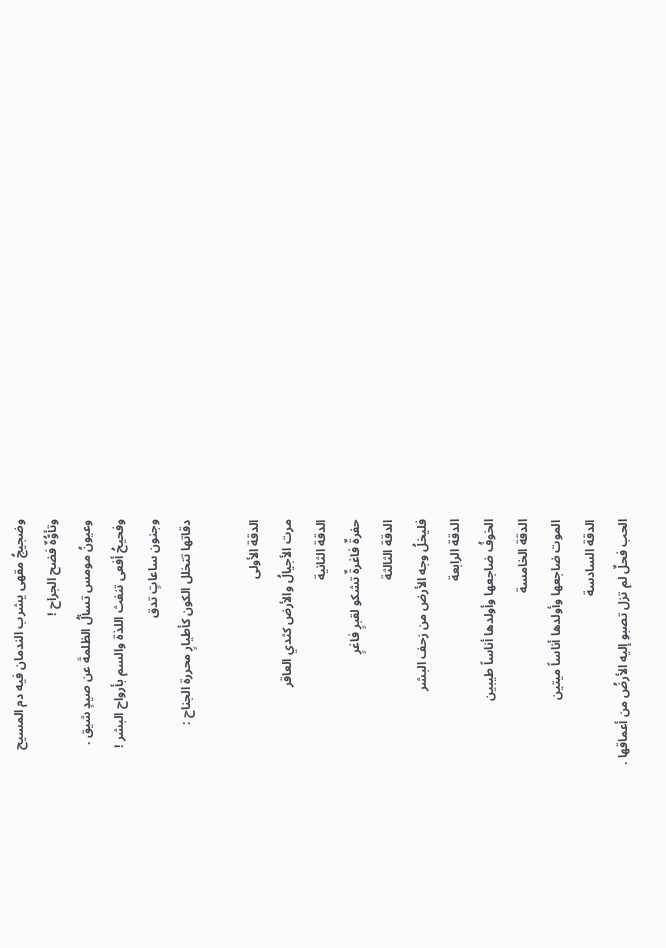وضجيجُ مقهى يشرب الندمان فيه دم المسيح
وتأوُّهٌ فضح الجراح !
وعيونُ مومس تسألُ الظلمةَ عن صيدٍ شيق .
وفحيحُ أفعى تنفث اللذة والسم بأرواح البشر !
وجنون ساعاتٍ تدق
دقاتها تتخلل الكون كأطيارٍ محررة الجناح :

الدقة الأولى
مرت الأجيالُ والأرض كثدي العاقر
الدقة الثانية
حفرةٌ فاغرةٌ تشكو لقبرٍ فاغرٍ
الدقة الثالثة
فليخلُ وجه الأرض من زحف البشر
الدقة الرابعة
الخوفُ ضاجعها وأولدها أناساً طيبين
الدقة الخامسة
الموت ضاجعها وأولدها أناساً ميتين
الدقة السادسة
الحب فحلٌ لم تزل تصبو إليه الأرضُ من أعماقها .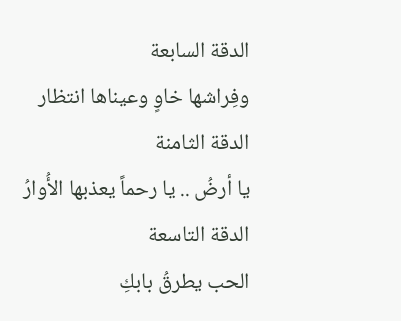الدقة السابعة
وفِراشها خاوٍ وعيناها انتظار
الدقة الثامنة
يا أرضُ .. يا رحماً يعذبها الأُوارُ
الدقة التاسعة
الحب يطرقُ بابكِ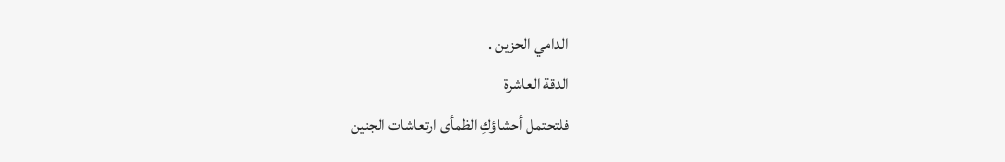الدامي الحزين .
الدقة العاشرة
فلتحتمل أحشاؤكِ الظمأى ارتعاشات الجنين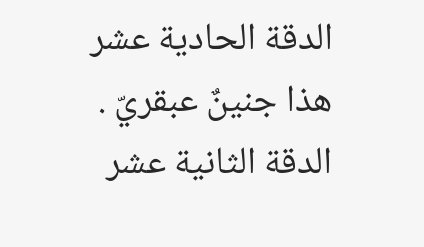الدقة الحادية عشر
هذا جنينٌ عبقريّ .
الدقة الثانية عشر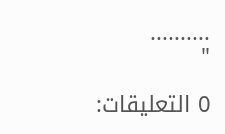..........
"

0 التعليقات: